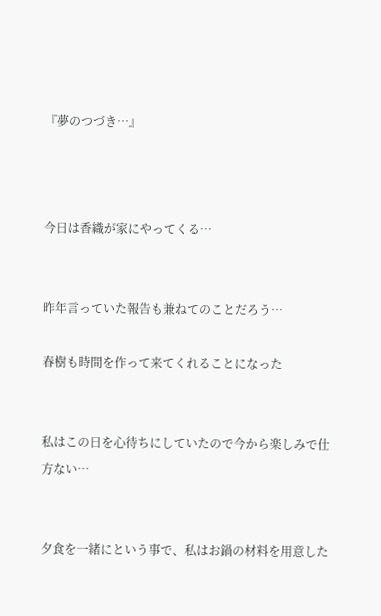『夢のつづき…』



今日は香織が家にやってくる…


昨年言っていた報告も兼ねてのことだろう…

春樹も時間を作って来てくれることになった


私はこの日を心待ちにしていたので今から楽しみで仕方ない…


夕食を一緒にという事で、私はお鍋の材料を用意した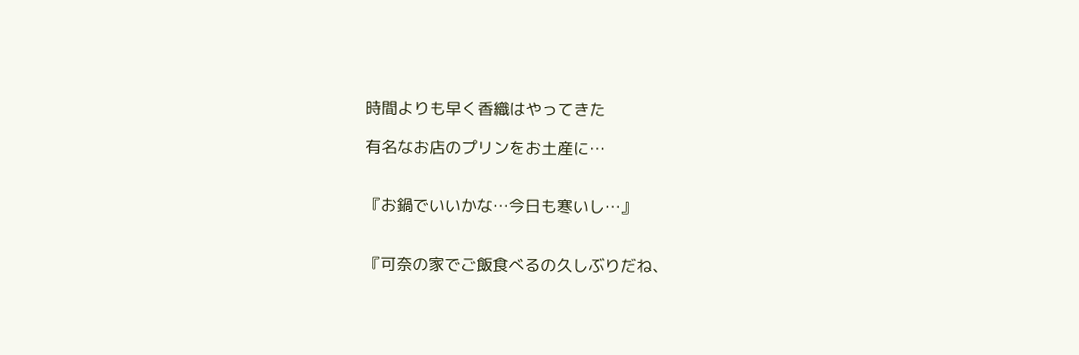時間よりも早く香織はやってきた

有名なお店のプリンをお土産に…


『お鍋でいいかな…今日も寒いし…』


『可奈の家でご飯食べるの久しぶりだね、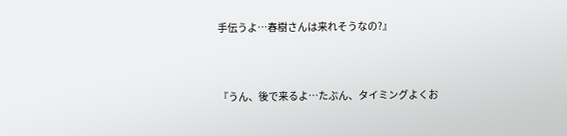手伝うよ…春樹さんは来れそうなの?』


『うん、後で来るよ…たぶん、タイミングよくお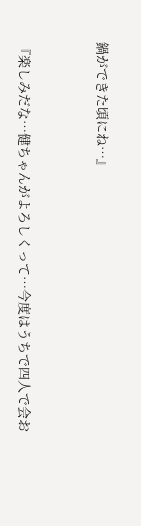鍋ができた頃にね…』


『楽しみだな…健ちゃんがよろしくって…今度はうちで四人で会お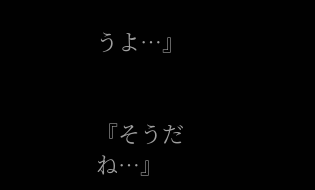うよ…』


『そうだね…』